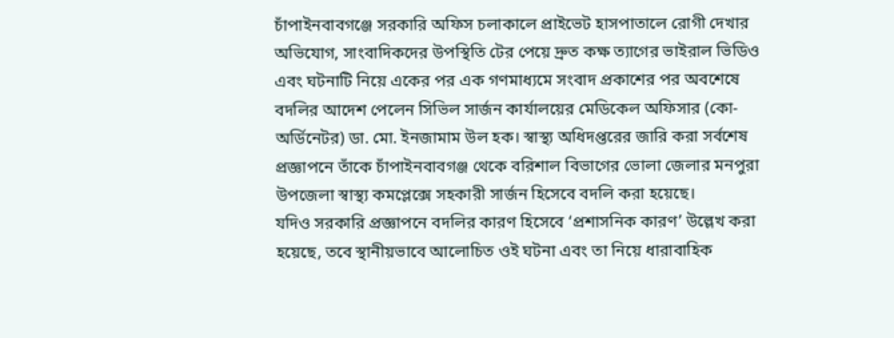চাঁপাইনবাবগঞ্জে সরকারি অফিস চলাকালে প্রাইভেট হাসপাতালে রোগী দেখার অভিযোগ, সাংবাদিকদের উপস্থিতি টের পেয়ে দ্রুত কক্ষ ত্যাগের ভাইরাল ভিডিও এবং ঘটনাটি নিয়ে একের পর এক গণমাধ্যমে সংবাদ প্রকাশের পর অবশেষে বদলির আদেশ পেলেন সিভিল সার্জন কার্যালয়ের মেডিকেল অফিসার (কো-অর্ডিনেটর) ডা. মো. ইনজামাম উল হক। স্বাস্থ্য অধিদপ্তরের জারি করা সর্বশেষ প্রজ্ঞাপনে তাঁকে চাঁপাইনবাবগঞ্জ থেকে বরিশাল বিভাগের ভোলা জেলার মনপুরা উপজেলা স্বাস্থ্য কমপ্লেক্সে সহকারী সার্জন হিসেবে বদলি করা হয়েছে।
যদিও সরকারি প্রজ্ঞাপনে বদলির কারণ হিসেবে ‘প্রশাসনিক কারণ’ উল্লেখ করা হয়েছে, তবে স্থানীয়ভাবে আলোচিত ওই ঘটনা এবং তা নিয়ে ধারাবাহিক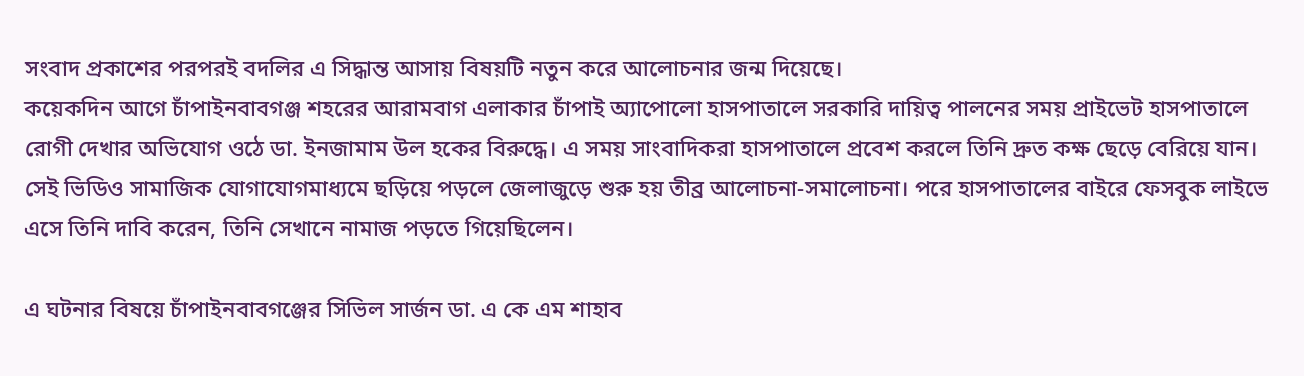সংবাদ প্রকাশের পরপরই বদলির এ সিদ্ধান্ত আসায় বিষয়টি নতুন করে আলোচনার জন্ম দিয়েছে।
কয়েকদিন আগে চাঁপাইনবাবগঞ্জ শহরের আরামবাগ এলাকার চাঁপাই অ্যাপোলো হাসপাতালে সরকারি দায়িত্ব পালনের সময় প্রাইভেট হাসপাতালে রোগী দেখার অভিযোগ ওঠে ডা. ইনজামাম উল হকের বিরুদ্ধে। এ সময় সাংবাদিকরা হাসপাতালে প্রবেশ করলে তিনি দ্রুত কক্ষ ছেড়ে বেরিয়ে যান। সেই ভিডিও সামাজিক যোগাযোগমাধ্যমে ছড়িয়ে পড়লে জেলাজুড়ে শুরু হয় তীব্র আলোচনা-সমালোচনা। পরে হাসপাতালের বাইরে ফেসবুক লাইভে এসে তিনি দাবি করেন, তিনি সেখানে নামাজ পড়তে গিয়েছিলেন।

এ ঘটনার বিষয়ে চাঁপাইনবাবগঞ্জের সিভিল সার্জন ডা. এ কে এম শাহাব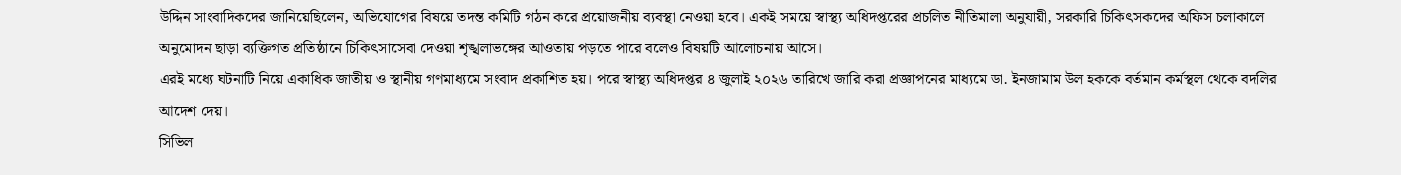উদ্দিন সাংবাদিকদের জানিয়েছিলেন, অভিযোগের বিষয়ে তদন্ত কমিটি গঠন করে প্রয়োজনীয় ব্যবস্থা নেওয়া হবে। একই সময়ে স্বাস্থ্য অধিদপ্তরের প্রচলিত নীতিমালা অনুযায়ী, সরকারি চিকিৎসকদের অফিস চলাকালে অনুমোদন ছাড়া ব্যক্তিগত প্রতিষ্ঠানে চিকিৎসাসেবা দেওয়া শৃঙ্খলাভঙ্গের আওতায় পড়তে পারে বলেও বিষয়টি আলোচনায় আসে।
এরই মধ্যে ঘটনাটি নিয়ে একাধিক জাতীয় ও স্থানীয় গণমাধ্যমে সংবাদ প্রকাশিত হয়। পরে স্বাস্থ্য অধিদপ্তর ৪ জুলাই ২০২৬ তারিখে জারি করা প্রজ্ঞাপনের মাধ্যমে ডা. ইনজামাম উল হককে বর্তমান কর্মস্থল থেকে বদলির আদেশ দেয়।
সিভিল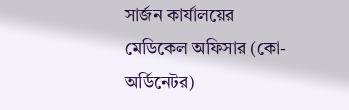সার্জন কার্যালয়ের মেডিকেল অফিসার (কো-অর্ডিনেটর)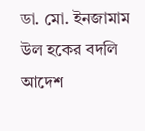ডা. মো. ইনজামাম উল হকের বদলি আদেশ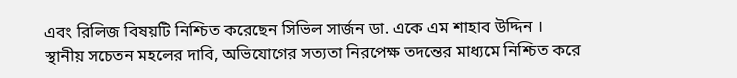এবং রিলিজ বিষয়টি নিশ্চিত করেছেন সিভিল সার্জন ডা. একে এম শাহাব উদ্দিন ।
স্থানীয় সচেতন মহলের দাবি, অভিযোগের সত্যতা নিরপেক্ষ তদন্তের মাধ্যমে নিশ্চিত করে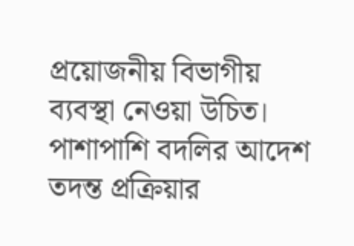প্রয়োজনীয় বিভাগীয় ব্যবস্থা নেওয়া উচিত। পাশাপাশি বদলির আদেশ তদন্ত প্রক্রিয়ার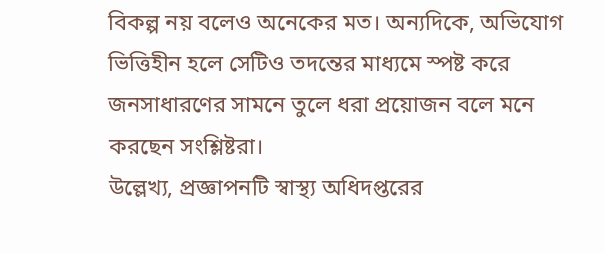বিকল্প নয় বলেও অনেকের মত। অন্যদিকে, অভিযোগ ভিত্তিহীন হলে সেটিও তদন্তের মাধ্যমে স্পষ্ট করে জনসাধারণের সামনে তুলে ধরা প্রয়োজন বলে মনে করছেন সংশ্লিষ্টরা।
উল্লেখ্য, প্রজ্ঞাপনটি স্বাস্থ্য অধিদপ্তরের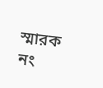স্মারক নং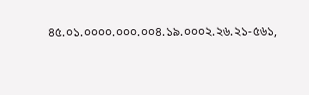৪৫.০১.০০০০.০০০.০০৪.১৯.০০০২.২৬.২১-৫৬১,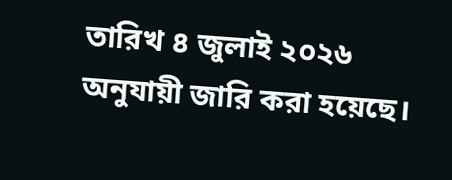তারিখ ৪ জুলাই ২০২৬ অনুযায়ী জারি করা হয়েছে।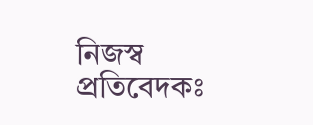নিজস্ব প্রতিবেদকঃ